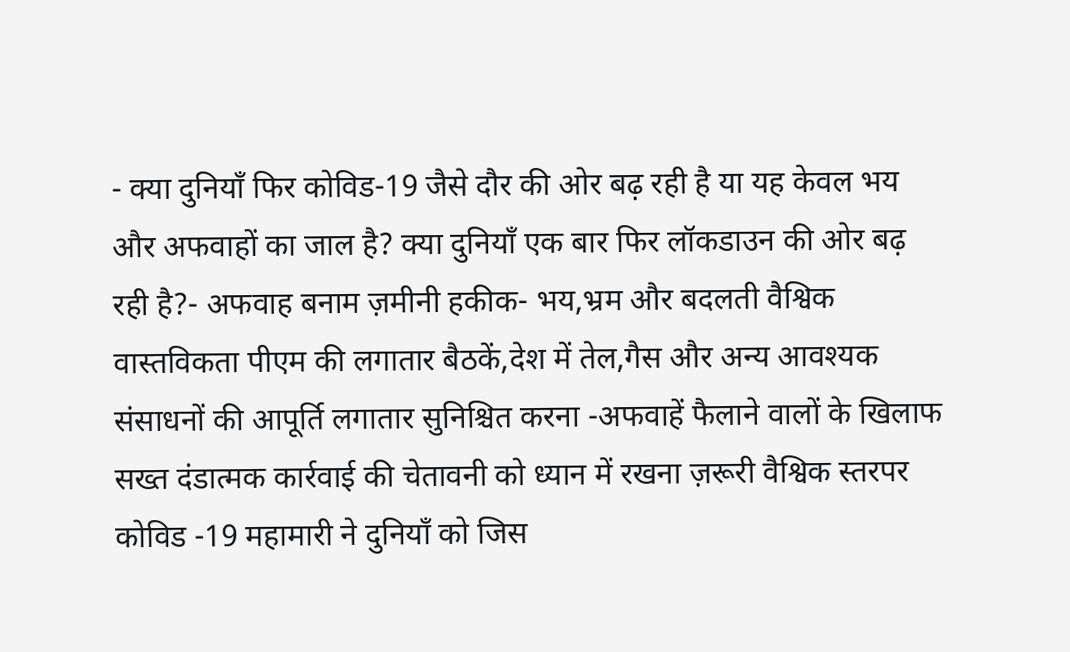- क्या दुनियाँ फिर कोविड-19 जैसे दौर की ओर बढ़ रही है या यह केवल भय और अफवाहों का जाल है? क्या दुनियाँ एक बार फिर लॉकडाउन की ओर बढ़ रही है?- अफवाह बनाम ज़मीनी हकीक- भय,भ्रम और बदलती वैश्विक वास्तविकता पीएम की लगातार बैठकें,देश में तेल,गैस और अन्य आवश्यक संसाधनों की आपूर्ति लगातार सुनिश्चित करना -अफवाहें फैलाने वालों के खिलाफ सख्त दंडात्मक कार्रवाई की चेतावनी को ध्यान में रखना ज़रूरी वैश्विक स्तरपर कोविड -19 महामारी ने दुनियाँ को जिस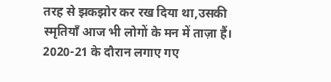तरह से झकझोर कर रख दिया था,उसकी स्मृतियाँ आज भी लोगों के मन में ताज़ा हैं। 2020-21 के दौरान लगाए गए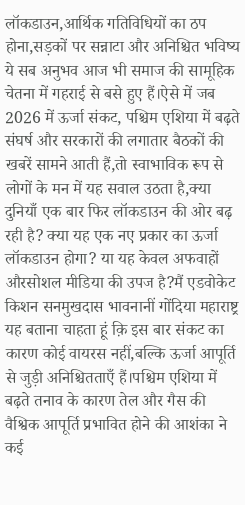लॉकडाउन,आर्थिक गतिविधियों का ठप होना,सड़कों पर सन्नाटा और अनिश्चित भविष्य ये सब अनुभव आज भी समाज की सामूहिक चेतना में गहराई से बसे हुए हैं।ऐसे में जब 2026 में ऊर्जा संकट, पश्चिम एशिया में बढ़ते संघर्ष और सरकारों की लगातार बैठकों की खबरें सामने आती हैं,तो स्वाभाविक रूप से लोगों के मन में यह सवाल उठता है,क्या दुनियाँ एक बार फिर लॉकडाउन की ओर बढ़ रही है? क्या यह एक नए प्रकार का ऊर्जा लॉकडाउन होगा? या यह केवल अफवाहों औरसोशल मीडिया की उपज है?मैं एडवोकेट किशन सनमुखदास भावनानीं गोंदिया महाराष्ट्र यह बताना चाहता हूं क़ि इस बार संकट का कारण कोई वायरस नहीं,बल्कि ऊर्जा आपूर्ति से जुड़ी अनिश्चितताएँ हैं।पश्चिम एशिया में बढ़ते तनाव के कारण तेल और गैस की वैश्विक आपूर्ति प्रभावित होने की आशंका ने कई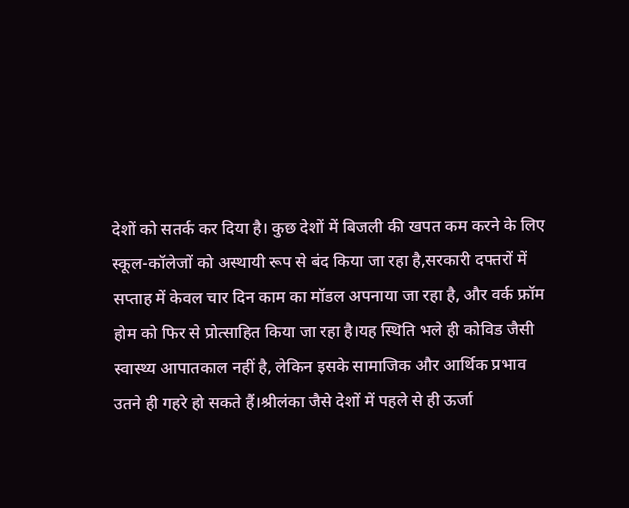देशों को सतर्क कर दिया है। कुछ देशों में बिजली की खपत कम करने के लिए स्कूल-कॉलेजों को अस्थायी रूप से बंद किया जा रहा है,सरकारी दफ्तरों में सप्ताह में केवल चार दिन काम का मॉडल अपनाया जा रहा है, और वर्क फ्रॉम होम को फिर से प्रोत्साहित किया जा रहा है।यह स्थिति भले ही कोविड जैसी स्वास्थ्य आपातकाल नहीं है, लेकिन इसके सामाजिक और आर्थिक प्रभाव उतने ही गहरे हो सकते हैं।श्रीलंका जैसे देशों में पहले से ही ऊर्जा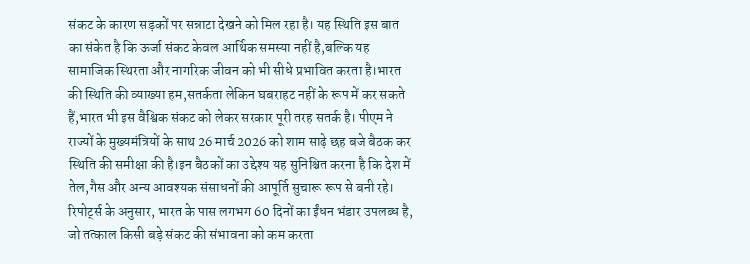संकट के कारण सड़कों पर सन्नाटा देखने को मिल रहा है। यह स्थिति इस बात का संकेत है कि ऊर्जा संकट केवल आर्थिक समस्या नहीं है,बल्कि यह सामाजिक स्थिरता और नागरिक जीवन को भी सीधे प्रभावित करता है।भारत की स्थिति की व्याख्या हम,सतर्कता लेकिन घबराहट नहीं के रूप में कर सकते हैं,भारत भी इस वैश्विक संकट को लेकर सरकार पूरी तरह सतर्क है। पीएम ने राज्यों के मुख्यमंत्रियों के साथ 26 मार्च 2026 को शाम साढ़े छह बजे बैठक कर स्थिति की समीक्षा की है।इन बैठकों का उद्देश्य यह सुनिश्चित करना है कि देश में तेल,गैस और अन्य आवश्यक संसाधनों की आपूर्ति सुचारू रूप से बनी रहे। रिपोर्ट्स के अनुसार, भारत के पास लगभग 60 दिनों का ईंधन भंडार उपलब्ध है, जो तत्काल किसी बड़े संकट की संभावना को कम करता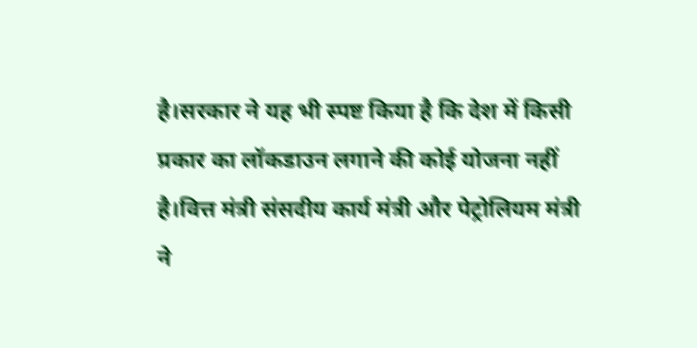है।सरकार ने यह भी स्पष्ट किया है कि देश में किसी प्रकार का लॉकडाउन लगाने की कोई योजना नहीं है।वित्त मंत्री संसदीय कार्य मंत्री और पेट्रोलियम मंत्री ने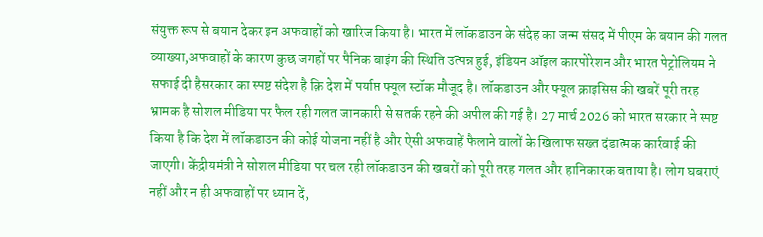संयुक्त रूप से बयान देकर इन अफवाहों को खारिज किया है। भारत में लॉकडाउन के संदेह का जन्म संसद में पीएम के बयान की गलत व्याख्या,अफवाहों के कारण कुछ जगहों पर पैनिक बाइंग की स्थिति उत्पन्न हुई, इंडियन ऑइल कारपोरेशन और भारत पेट्रोलियम ने सफाई दी हैसरकार का स्पष्ट संदेश है क़ि देश में पर्याप्त फ्यूल स्टॉक मौजूद है। लॉकडाउन और फ्यूल क्राइसिस की खबरें पूरी तरह भ्रामक है सोशल मीडिया पर फैल रही गलत जानकारी से सतर्क रहने की अपील की गई है। 27 मार्च 2026 को भारत सरकार ने स्पष्ट किया है कि देश में लॉकडाउन की कोई योजना नहीं है और ऐसी अफवाहें फैलाने वालों के खिलाफ सख्त दंडात्मक कार्रवाई की जाएगी। केंद्रीयमंत्री ने सोशल मीडिया पर चल रही लॉकडाउन की खबरों को पूरी तरह गलत और हानिकारक बताया है। लोग घबराएं नहीं और न ही अफवाहों पर ध्यान दें,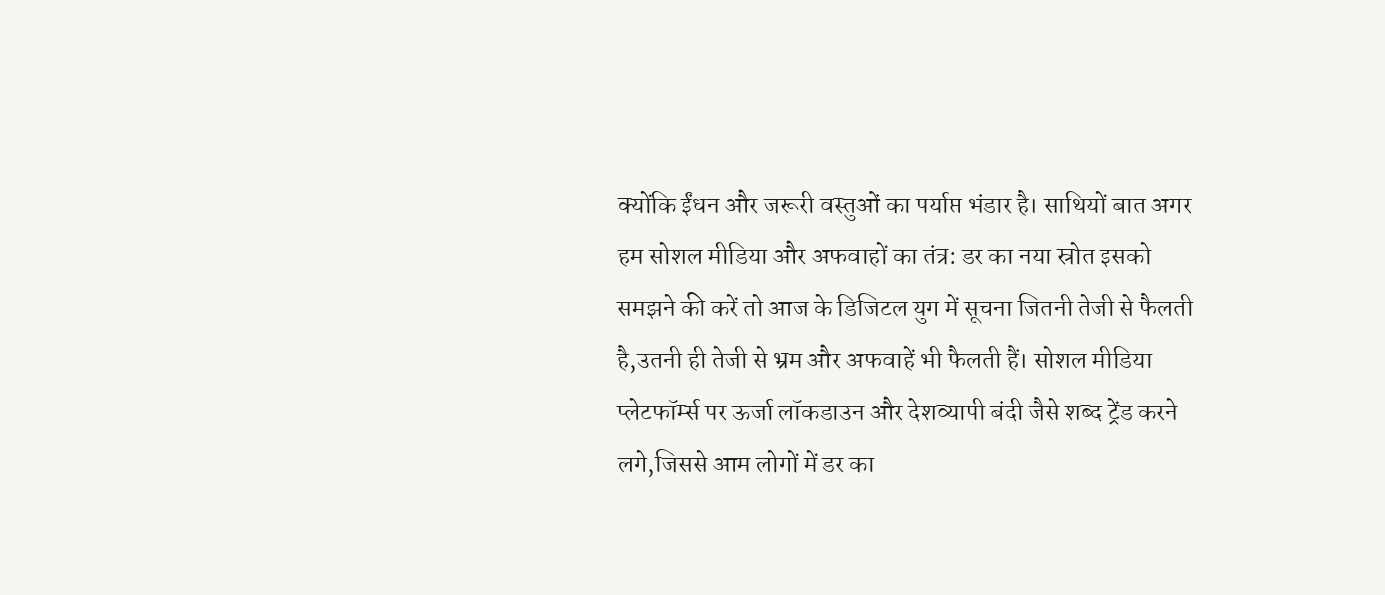क्योंकि ईंधन और जरूरी वस्तुओं का पर्याप्त भंडार है। साथियों बात अगर हम सोशल मीडिया और अफवाहों का तंत्र: डर का नया स्रोत इसको समझने की करें तो आज के डिजिटल युग में सूचना जितनी तेजी से फैलती है,उतनी ही तेजी से भ्रम और अफवाहें भी फैलती हैं। सोशल मीडिया प्लेटफॉर्म्स पर ऊर्जा लॉकडाउन और देशव्यापी बंदी जैसे शब्द ट्रेंड करने लगे,जिससे आम लोगों में डर का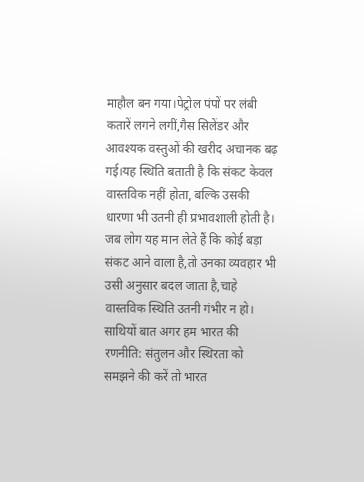माहौल बन गया।पेट्रोल पंपों पर लंबी कतारें लगने लगीं,गैस सिलेंडर और आवश्यक वस्तुओं की खरीद अचानक बढ़ गई।यह स्थिति बताती है कि संकट केवल वास्तविक नहीं होता, बल्कि उसकी धारणा भी उतनी ही प्रभावशाली होती है। जब लोग यह मान लेते हैं कि कोई बड़ा संकट आने वाला है,तो उनका व्यवहार भी उसी अनुसार बदल जाता है,चाहे वास्तविक स्थिति उतनी गंभीर न हो। साथियों बात अगर हम भारत की रणनीति: संतुलन और स्थिरता को समझने की करें तो भारत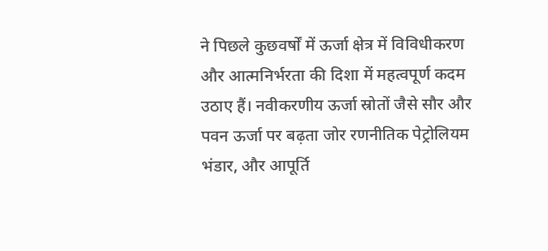ने पिछले कुछवर्षों में ऊर्जा क्षेत्र में विविधीकरण और आत्मनिर्भरता की दिशा में महत्वपूर्ण कदम उठाए हैं। नवीकरणीय ऊर्जा स्रोतों जैसे सौर और पवन ऊर्जा पर बढ़ता जोर रणनीतिक पेट्रोलियम भंडार, और आपूर्ति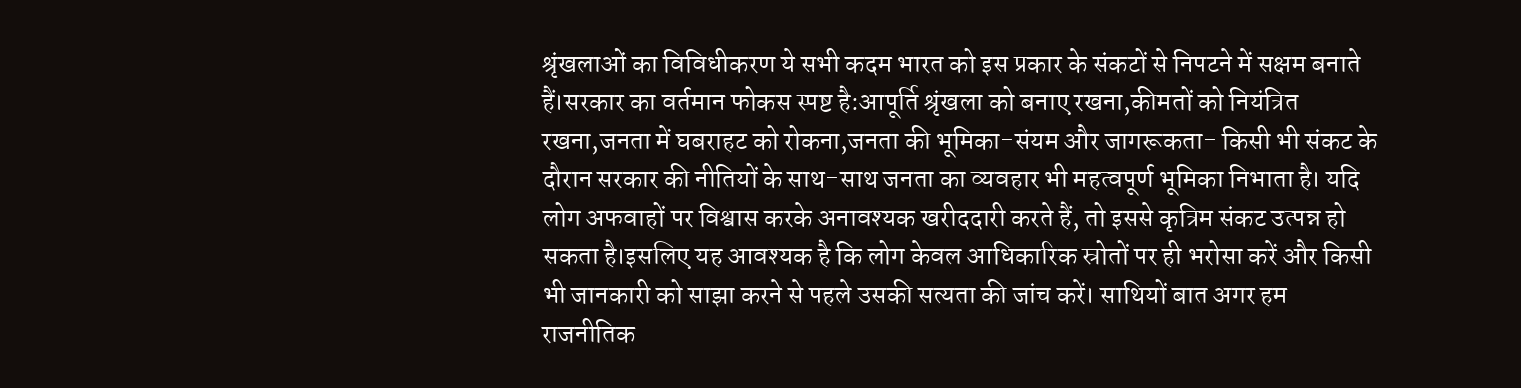श्रृंखलाओं का विविधीकरण ये सभी कदम भारत को इस प्रकार के संकटों से निपटने में सक्षम बनाते हैं।सरकार का वर्तमान फोकस स्पष्ट है:आपूर्ति श्रृंखला को बनाए रखना,कीमतों को नियंत्रित रखना,जनता में घबराहट को रोकना,जनता की भूमिका-संयम और जागरूकता- किसी भी संकट के दौरान सरकार की नीतियों के साथ-साथ जनता का व्यवहार भी महत्वपूर्ण भूमिका निभाता है। यदि लोग अफवाहों पर विश्वास करके अनावश्यक खरीददारी करते हैं, तो इससे कृत्रिम संकट उत्पन्न हो सकता है।इसलिए यह आवश्यक है कि लोग केवल आधिकारिक स्रोतों पर ही भरोसा करें और किसी भी जानकारी को साझा करने से पहले उसकी सत्यता की जांच करें। साथियों बात अगर हम राजनीतिक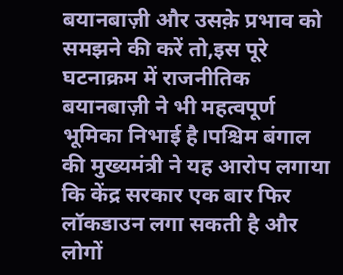बयानबाज़ी और उसक़े प्रभाव को समझने की करें तो,इस पूरे घटनाक्रम में राजनीतिक बयानबाज़ी ने भी महत्वपूर्ण भूमिका निभाई है।पश्चिम बंगाल की मुख्यमंत्री ने यह आरोप लगाया कि केंद्र सरकार एक बार फिर लॉकडाउन लगा सकती है और लोगों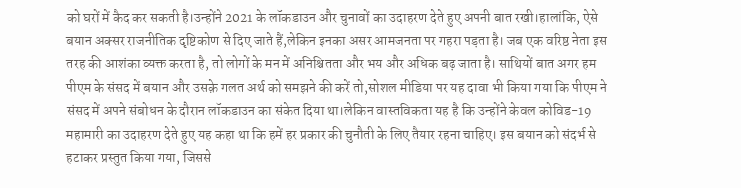को घरों में कैद कर सकती है।उन्होंने 2021 के लॉकडाउन और चुनावों का उदाहरण देते हुए अपनी बात रखी।हालांकि, ऐसे बयान अक्सर राजनीतिक दृष्टिकोण से दिए जाते हैं,लेकिन इनका असर आमजनता पर गहरा पड़ता है। जब एक वरिष्ठ नेता इस तरह की आशंका व्यक्त करता है, तो लोगों के मन में अनिश्चितता और भय और अधिक बढ़ जाता है। साथियों बात अगर हम पीएम के संसद में बयान और उसक़े गलत अर्थ को समझने की करें तो,सोशल मीडिया पर यह दावा भी किया गया कि पीएम ने संसद में अपने संबोधन के दौरान लॉकडाउन का संकेत दिया था।लेकिन वास्तविकता यह है कि उन्होंने केवल कोविड-19 महामारी का उदाहरण देते हुए यह कहा था कि हमें हर प्रकार की चुनौती के लिए तैयार रहना चाहिए। इस बयान को संदर्भ से हटाकर प्रस्तुत किया गया, जिससे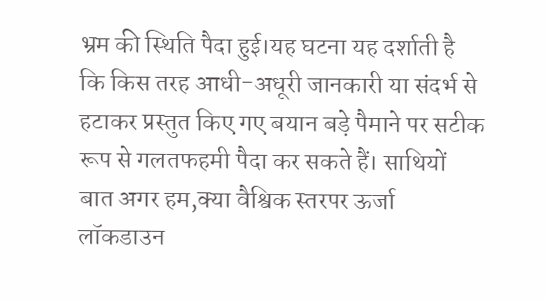भ्रम की स्थिति पैदा हुई।यह घटना यह दर्शाती है कि किस तरह आधी-अधूरी जानकारी या संदर्भ से हटाकर प्रस्तुत किए गए बयान बड़े पैमाने पर सटीक रूप से गलतफहमी पैदा कर सकते हैं। साथियों बात अगर हम,क्या वैश्विक स्तरपर ऊर्जा लॉकडाउन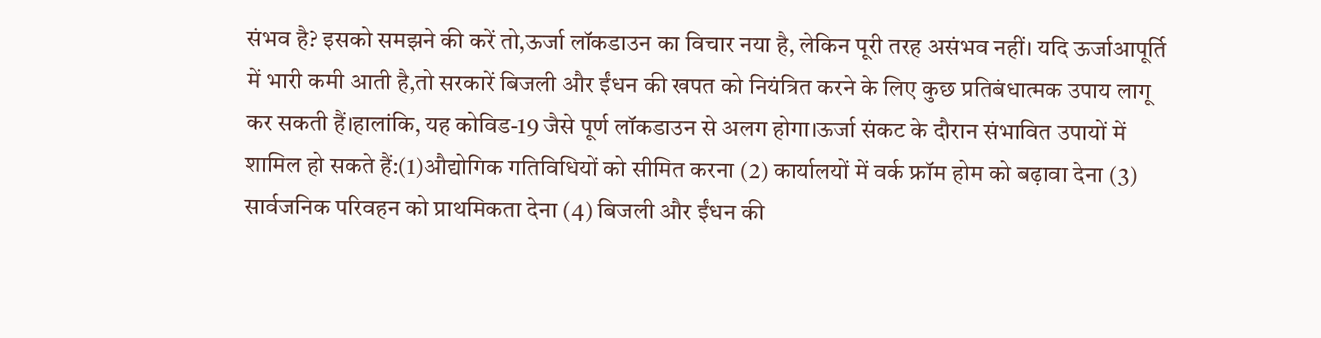संभव है? इसको समझने की करें तो,ऊर्जा लॉकडाउन का विचार नया है, लेकिन पूरी तरह असंभव नहीं। यदि ऊर्जाआपूर्ति में भारी कमी आती है,तो सरकारें बिजली और ईंधन की खपत को नियंत्रित करने के लिए कुछ प्रतिबंधात्मक उपाय लागू कर सकती हैं।हालांकि, यह कोविड-19 जैसे पूर्ण लॉकडाउन से अलग होगा।ऊर्जा संकट के दौरान संभावित उपायों में शामिल हो सकते हैं:(1)औद्योगिक गतिविधियों को सीमित करना (2) कार्यालयों में वर्क फ्रॉम होम को बढ़ावा देना (3) सार्वजनिक परिवहन को प्राथमिकता देना (4) बिजली और ईंधन की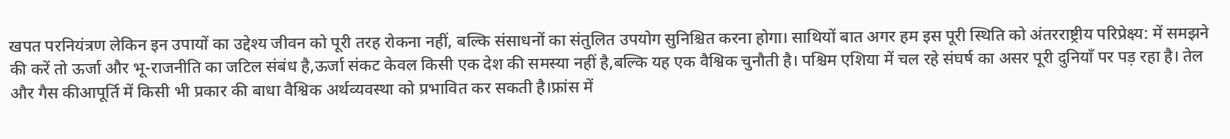खपत परनियंत्रण लेकिन इन उपायों का उद्देश्य जीवन को पूरी तरह रोकना नहीं, बल्कि संसाधनों का संतुलित उपयोग सुनिश्चित करना होगा। साथियों बात अगर हम इस पूरी स्थिति को अंतरराष्ट्रीय परिप्रेक्ष्य: में समझने की करें तो ऊर्जा और भू-राजनीति का जटिल संबंध है,ऊर्जा संकट केवल किसी एक देश की समस्या नहीं है,बल्कि यह एक वैश्विक चुनौती है। पश्चिम एशिया में चल रहे संघर्ष का असर पूरी दुनियाँ पर पड़ रहा है। तेल और गैस कीआपूर्ति में किसी भी प्रकार की बाधा वैश्विक अर्थव्यवस्था को प्रभावित कर सकती है।फ्रांस में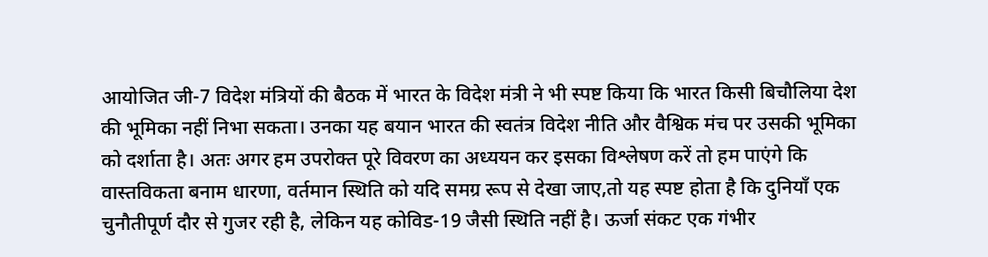आयोजित जी-7 विदेश मंत्रियों की बैठक में भारत के विदेश मंत्री ने भी स्पष्ट किया कि भारत किसी बिचौलिया देश की भूमिका नहीं निभा सकता। उनका यह बयान भारत की स्वतंत्र विदेश नीति और वैश्विक मंच पर उसकी भूमिका को दर्शाता है। अतः अगर हम उपरोक्त पूरे विवरण का अध्ययन कर इसका विश्लेषण करें तो हम पाएंगे कि वास्तविकता बनाम धारणा, वर्तमान स्थिति को यदि समग्र रूप से देखा जाए,तो यह स्पष्ट होता है कि दुनियाँ एक चुनौतीपूर्ण दौर से गुजर रही है, लेकिन यह कोविड-19 जैसी स्थिति नहीं है। ऊर्जा संकट एक गंभीर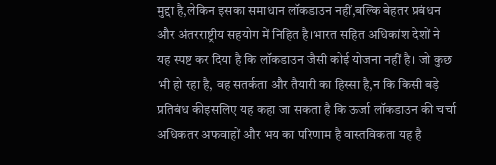मुद्दा है,लेकिन इसका समाधान लॉकडाउन नहीं,बल्कि बेहतर प्रबंधन और अंतरराष्ट्रीय सहयोग में निहित है।भारत सहित अधिकांश देशों ने यह स्पष्ट कर दिया है कि लॉकडाउन जैसी कोई योजना नहीं है। जो कुछ भी हो रहा है, वह सतर्कता और तैयारी का हिस्सा है,न कि किसी बड़े प्रतिबंध कीइसलिए यह कहा जा सकता है कि ऊर्जा लॉकडाउन की चर्चा अधिकतर अफवाहों और भय का परिणाम है वास्तविकता यह है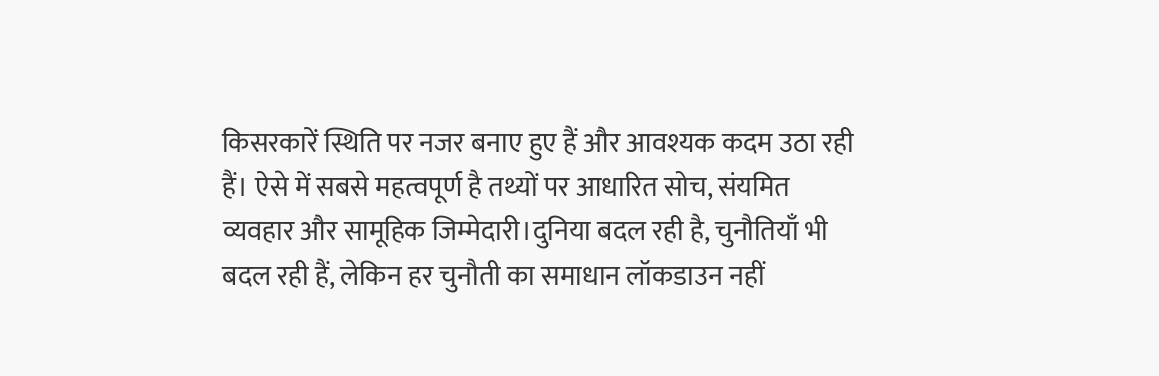किसरकारें स्थिति पर नजर बनाए हुए हैं और आवश्यक कदम उठा रही हैं। ऐसे में सबसे महत्वपूर्ण है तथ्यों पर आधारित सोच, संयमित व्यवहार और सामूहिक जिम्मेदारी।दुनिया बदल रही है, चुनौतियाँ भी बदल रही हैं, लेकिन हर चुनौती का समाधान लॉकडाउन नहीं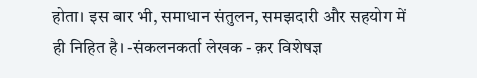होता। इस बार भी, समाधान संतुलन, समझदारी और सहयोग में ही निहित है। -संकलनकर्ता लेखक - क़र विशेषज्ञ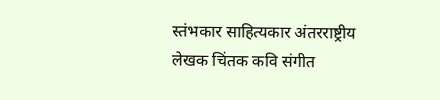स्तंभकार साहित्यकार अंतरराष्ट्रीय लेखक चिंतक कवि संगीत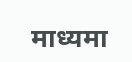माध्यमा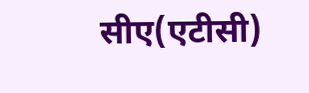सीए(एटीसी)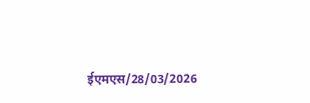ईएमएस/28/03/2026